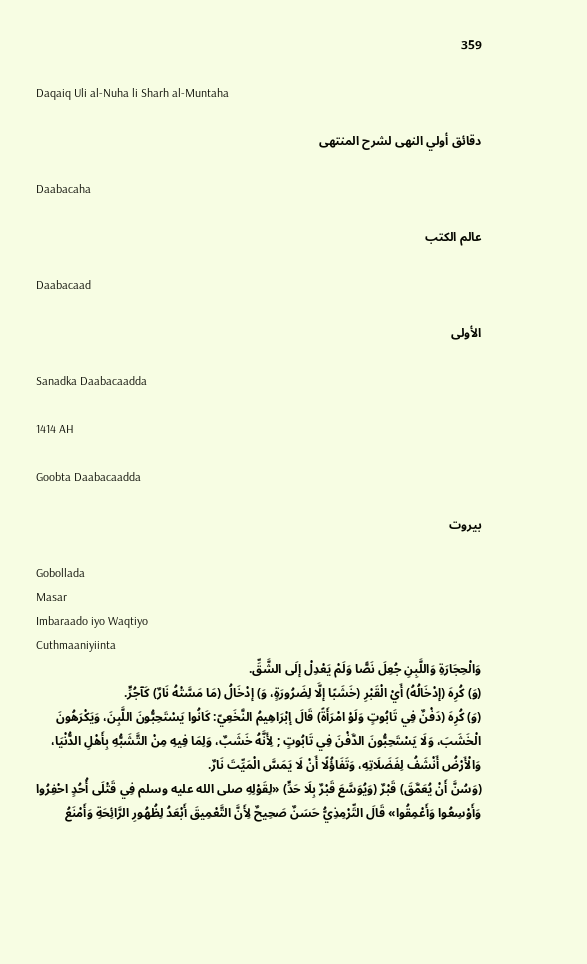359

Daqaiq Uli al-Nuha li Sharh al-Muntaha

دقائق أولي النهى لشرح المنتهى

Daabacaha

عالم الكتب

Daabacaad

الأولى

Sanadka Daabacaadda

1414 AH

Goobta Daabacaadda

بيروت

Gobollada
Masar
Imbaraado iyo Waqtiyo
Cuthmaaniyiinta
وَالْحِجَارَةِ وَاللَّبِنِ جُعِلَ نَصًّا وَلَمْ يَعْدِلْ إلَى الشَّقِّ.
(وَ) كُرِهَ (إدْخَالُهُ) أَيْ الْقَبْرِ (خَشَبًا إلَّا لِضَرُورَةٍ، وَ) إدْخَالُ (مَا مَسَّتْهُ نَارٌ) كَآجُرٍّ.
(وَ) كُرِهَ (دَفْنٌ فِي تَابُوتٍ وَلَوْ امْرَأَةً) قَالَ إبْرَاهِيمُ النَّخَعِيّ: كَانُوا يَسْتَحِبُّونَ اللَّبِنَ، وَيَكْرَهُونَ الْخَشَبَ، وَلَا يَسْتَحِبُّونَ الدَّفْنَ فِي تَابُوتٍ ; لِأَنَّهُ خَشَبٌ، وَلِمَا فِيهِ مِنْ التَّشَبُّهِ بِأَهْلِ الدُّنْيَا، وَالْأَرْضُ أَنْشَفُ لِفَضَلَاتِهِ، وَتَفَاؤُلًا أَنْ لَا يَمَسَّ الْمَيِّتَ نَارٌ.
(وَسُنَّ أَنْ يُعَمَّقَ) قَبْرٌ (وَيُوَسَّعَ قَبْرٌ بِلَا حَدٍّ) «لِقَوْلِهِ صلى الله عليه وسلم فِي قَتْلَى أُحُدٍ احْفِرُوا وَأَوْسِعُوا وَأَعْمِقُوا» قَالَ التِّرْمِذِيُّ حَسَنٌ صَحِيحٌ لِأَنَّ التَّعْمِيقَ أَبْعَدُ لِظُهُورِ الرَّائِحَةِ وَأَمْنَعُ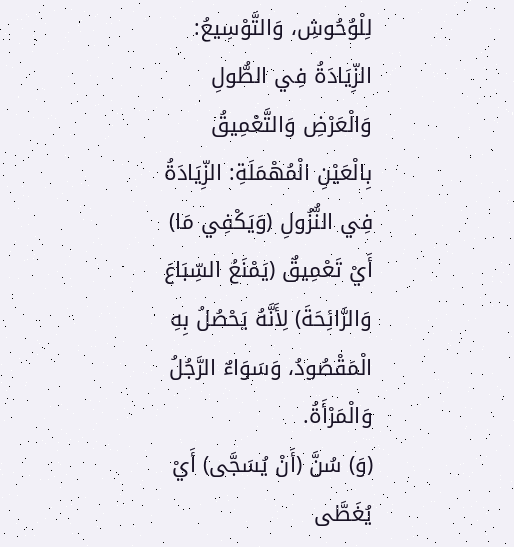لِلْوُحُوشِ، وَالتَّوْسِيعُ: الزِّيَادَةُ فِي الطُّولِ وَالْعَرْضِ وَالتَّعْمِيقُ بِالْعَيْنِ الْمُهْمَلَةِ: الزِّيَادَةُ فِي النُّزُولِ (وَيَكْفِي مَا) أَيْ تَعْمِيقٌ (يَمْنَعُ السِّبَاعَ وَالرَّائِحَةَ) لِأَنَّهُ يَحْصُلُ بِهِ الْمَقْصُودُ، وَسَوَاءٌ الرَّجُلُ وَالْمَرْأَةُ.
(وَ) سُنَّ (أَنْ يُسَجَّى) أَيْ يُغَطَّى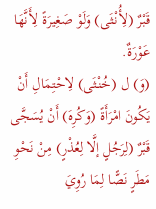قَبْرٌ (لِأُنْثَى) وَلَوْ صَغِيرَةً لِأَنَّهَا عَوْرَةٌ.
(وَ) ل (خُنْثَى) لِاحْتِمَالِ أَنْ يَكُونَ امْرَأَةً (وَكُرِهَ) أَنْ يُسَجَّى قَبْرٌ (لِرَجُلٍ إلَّا لِعُذْرٍ) مِنْ نَحْوِ مَطَرٍ نَصًّا لِمَا رُوِيَ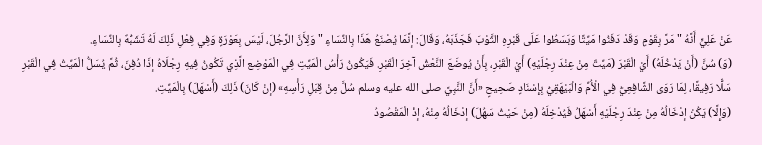عَنْ عَلِيٍّ أَنَّهُ " مَرَّ بِقَوْمٍ وَقَدْ دَفَنُوا مَيِّتًا وَبَسَطُوا عَلَى قَبْرِهِ الثَّوْبَ فَجَذَبَهُ، وَقَالَ: إنَّمَا يُصْنَعُ هَذَا بِالنِّسَاءِ " وَلِأَنَّ الرَّجُلَ، لَيْسَ بِعَوْرَةٍ وَفِي فِعْلِ ذَلِكَ لَهُ تَشَبُّهٌ بِالنِّسَاءِ.
(وَ) سُنَّ (أَنْ يَدْخُلَهُ) أَيْ الْقَبْرَ (مَيِّتٌ مِنْ عِنْدَ رِجْلَيْهِ) أَيْ الْقَبْرِ، بِأَنْ يُوضَعَ النَّعْشُ آخِرَ الْقَبْرِ. فَيَكُونُ رَأْسُ الْمَيِّتِ فِي الْمَوْضِع الَّذِي تَكُونُ فِيهِ رِجْلَاهُ إذَا دُفِنَ، ثُمَّ يُسَلُّ الْمَيِّتُ فِي الْقَبْرِ سَلًّا رَفِيقًا، لِمَا رَوَى الشَّافِعِيُّ فِي الْأُمِّ وَالْبَيْهَقِيُّ بِإِسْنَادٍ صَحِيحٍ «أَنَّ النَّبِيَّ صلى الله عليه وسلم سُلَّ مِنْ قِبَلِ رَأْسِهِ» (إنْ كَانَ) ذَلِكَ (أَسْهَلَ) بِالْمَيِّتِ.
(وَإِلَّا) يَكُنْ إدْخَالُهُ مِنْ عِنْدَ رِجْلَيْهِ أَسْهَلُ فَيُدْخِلَهُ (مِنْ حَيْثُ سَهُلَ) إدْخَالُهُ مِنْهُ، إذْ الْمَقْصُودُ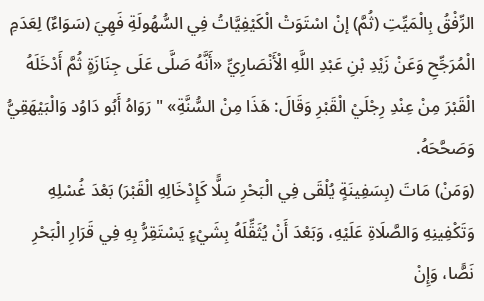الرِّفْقُ بِالْمَيِّتِ (ثُمَّ) إنْ اسْتَوَتْ الْكَيْفِيَّاتُ فِي السُّهُولَةِ فَهِيَ (سَوَاءٌ) لِعَدَمِ الْمُرَجِّحِ وَعَنْ زَيْدِ بْنِ عَبْدِ اللَّهِ الْأَنْصَارِيِّ «أَنَّهُ صَلَّى عَلَى جِنَازَةٍ ثُمَّ أَدْخَلَهُ الْقَبْرَ مِنْ عِنْدِ رِجْلَيْ الْقَبْرِ وَقَالَ: هَذَا مِنْ السُّنَّةِ» " رَوَاهُ أَبُو دَاوُد وَالْبَيْهَقِيُّ وَصَحَّحَهُ.
(وَمَنْ) مَاتَ (بِسَفِينَةٍ يُلْقَى فِي الْبَحْرِ سَلًّا كَإِدْخَالِهِ الْقَبْرَ) بَعْدَ غُسْلِهِ وَتَكْفِينِهِ وَالصَّلَاةِ عَلَيْهِ، وَبَعْدَ أَنْ يُثَقِّلَهُ بِشَيْءٍ يَسْتَقِرُّ بِهِ فِي قَرَارِ الْبَحْرِ نَصًّا، وَإِنْ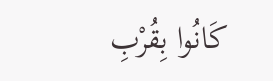كَانُوا بِقُرْبِ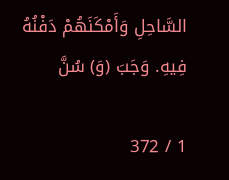السَّاحِلِ وَأَمْكَنَهُمْ دَفْنُهُ فِيهِ. وَجَبَ (وَ) سُنَّ

1 / 372